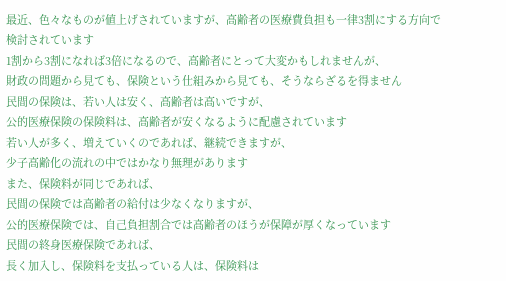最近、色々なものが値上げされていますが、高齢者の医療費負担も一律3割にする方向で
検討されています
1割から3割になれば3倍になるので、高齢者にとって大変かもしれませんが、
財政の問題から見ても、保険という仕組みから見ても、そうならざるを得ません
民間の保険は、若い人は安く、高齢者は高いですが、
公的医療保険の保険料は、高齢者が安くなるように配慮されています
若い人が多く、増えていくのであれば、継続できますが、
少子高齢化の流れの中ではかなり無理があります
また、保険料が同じであれば、
民間の保険では高齢者の給付は少なくなりますが、
公的医療保険では、自己負担割合では高齢者のほうが保障が厚くなっています
民間の終身医療保険であれば、
長く加入し、保険料を支払っている人は、保険料は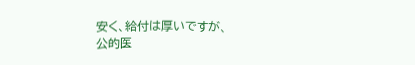安く、給付は厚いですが、
公的医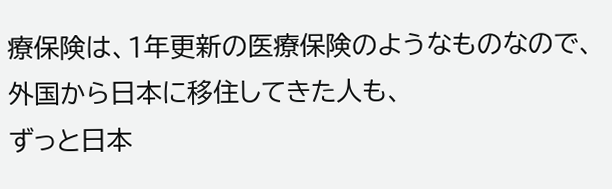療保険は、1年更新の医療保険のようなものなので、
外国から日本に移住してきた人も、
ずっと日本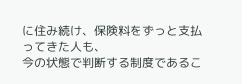に住み続け、保険料をずっと支払ってきた人も、
今の状態で判断する制度であるこ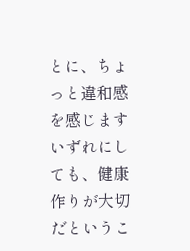とに、ちょっと違和感を感じます
いずれにしても、健康作りが大切だというこ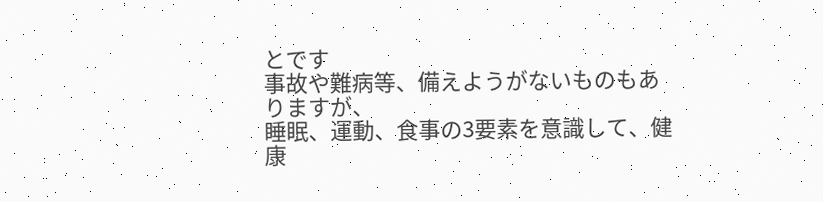とです
事故や難病等、備えようがないものもありますが、
睡眠、運動、食事の3要素を意識して、健康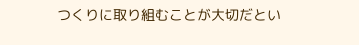つくりに取り組むことが大切だとい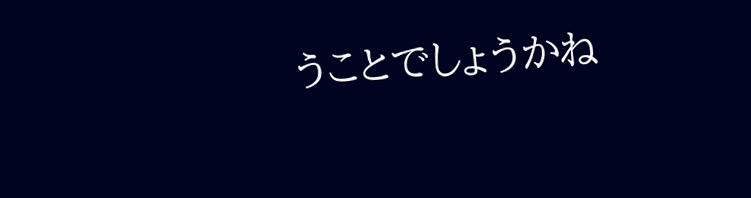うことでしょうかね